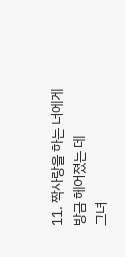11. 짝사랑을 하는 너에게
방금 헤어졌는 데
그녀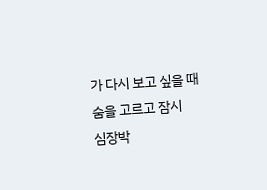가 다시 보고 싶을 때
숨을 고르고 잠시
심장박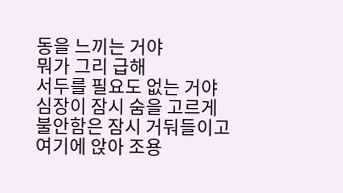동을 느끼는 거야
뭐가 그리 급해
서두를 필요도 없는 거야
심장이 잠시 숨을 고르게
불안함은 잠시 거둬들이고
여기에 앉아 조용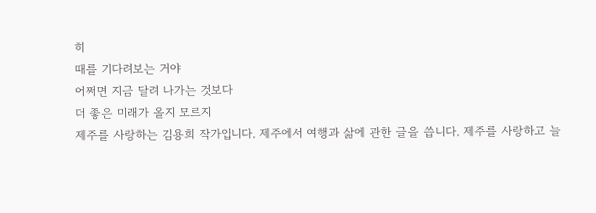히
때를 기다려보는 거야
어쩌면 지금 달려 나가는 것보다
더 좋은 미래가 올지 모르지
제주를 사랑하는 김용희 작가입니다. 제주에서 여행과 삶에 관한 글을 씁니다. 제주를 사랑하고 늘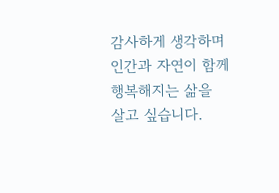감사하게 생각하며 인간과 자연이 함께 행복해지는 삶을 살고 싶습니다.